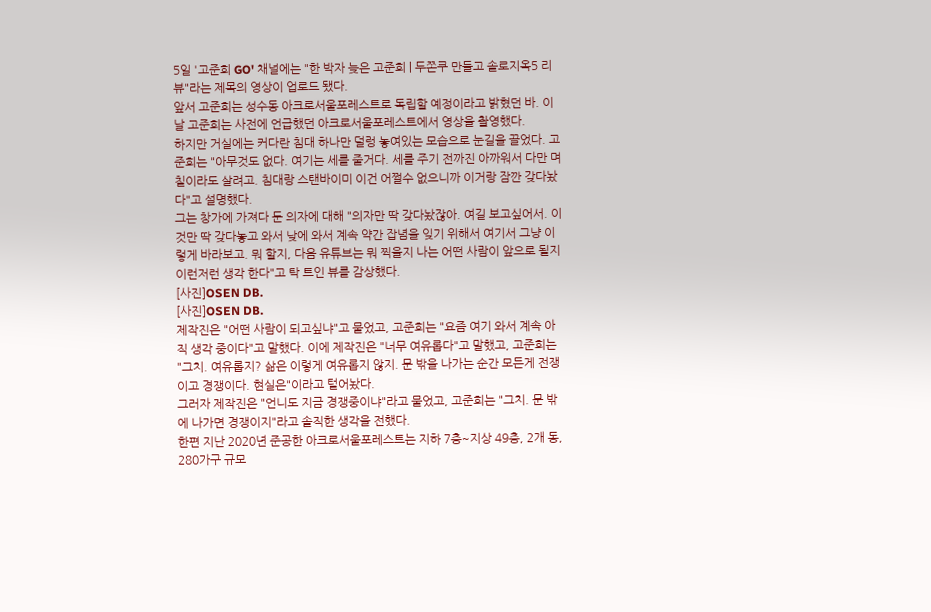5일 '고준희 GO' 채널에는 "한 박자 늦은 고준희 | 두쫀쿠 만들고 솔로지옥5 리뷰"라는 제목의 영상이 업로드 됐다.
앞서 고준희는 성수동 아크로서울포레스트로 독립할 예정이라고 밝혔던 바. 이날 고준희는 사전에 언급했던 아크로서울포레스트에서 영상을 촬영했다.
하지만 거실에는 커다란 침대 하나만 덜렁 놓여있는 모습으로 눈길을 끌었다. 고준희는 "아무것도 없다. 여기는 세를 줄거다. 세를 주기 전까진 아까워서 다만 며칠이라도 살려고. 침대랑 스탠바이미 이건 어쩔수 없으니까 이거랑 잠깐 갖다놨다"고 설명했다.
그는 창가에 가져다 둔 의자에 대해 "의자만 딱 갖다놨잖아. 여길 보고싶어서. 이것만 딱 갖다놓고 와서 낮에 와서 계속 약간 잡념을 잊기 위해서 여기서 그냥 이렇게 바라보고. 뭐 할지, 다음 유튜브는 뭐 찍을지 나는 어떤 사람이 앞으로 될지 이런저런 생각 한다"고 탁 트인 뷰를 감상했다.
[사진]OSEN DB.
[사진]OSEN DB.
제작진은 "어떤 사람이 되고싶냐"고 물었고, 고준희는 "요즘 여기 와서 계속 아직 생각 중이다"고 말했다. 이에 제작진은 "너무 여유롭다"고 말했고, 고준희는 "그치. 여유롭지? 삶은 이렇게 여유롭지 않지. 문 밖을 나가는 순간 모든게 전쟁이고 경쟁이다. 현실은"이라고 털어놨다.
그러자 제작진은 "언니도 지금 경쟁중이냐"라고 물었고, 고준희는 "그치. 문 밖에 나가면 경쟁이지"라고 솔직한 생각을 전했다.
한편 지난 2020년 준공한 아크로서울포레스트는 지하 7층~지상 49층, 2개 동, 280가구 규모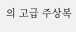의 고급 주상복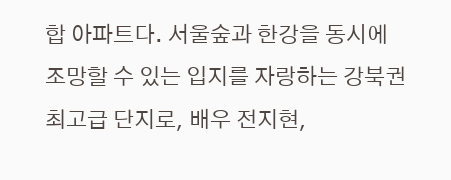합 아파트다. 서울숲과 한강을 동시에 조망할 수 있는 입지를 자랑하는 강북권 최고급 단지로, 배우 전지현,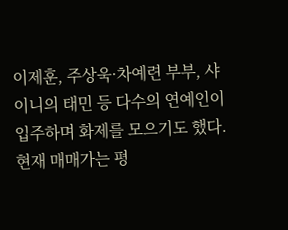이제훈, 주상욱·차예련 부부, 샤이니의 태민 등 다수의 연예인이 입주하며 화제를 모으기도 했다. 현재 매매가는 평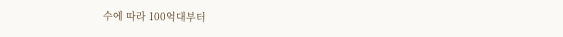수에 따라 100억대부터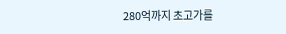280억까지 초고가를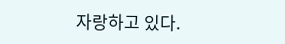자랑하고 있다.